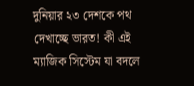দুনিয়ার ২৩ দেশকে পথ দেখাচ্ছে ভারত! কী এই ম্যাজিক সিস্টেম যা বদলে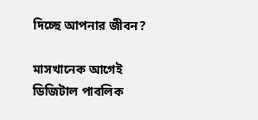দিচ্ছে আপনার জীবন?

মাসখানেক আগেই ডিজিটাল পাবলিক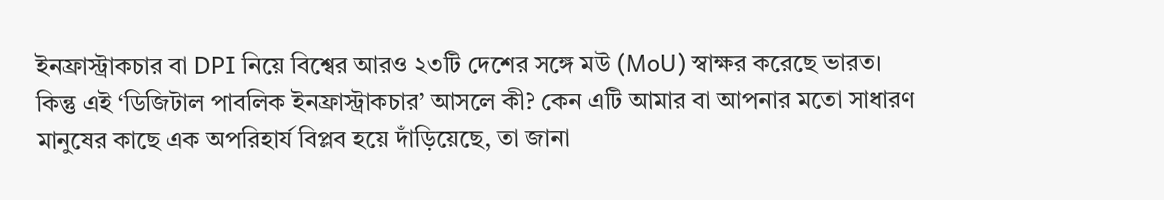ইনফ্রাস্ট্রাকচার বা DPI নিয়ে বিশ্বের আরও ২৩টি দেশের সঙ্গে মউ (MoU) স্বাক্ষর করেছে ভারত। কিন্তু এই ‘ডিজিটাল পাবলিক ইনফ্রাস্ট্রাকচার’ আসলে কী? কেন এটি আমার বা আপনার মতো সাধারণ মানুষের কাছে এক অপরিহার্য বিপ্লব হয়ে দাঁড়িয়েছে, তা জানা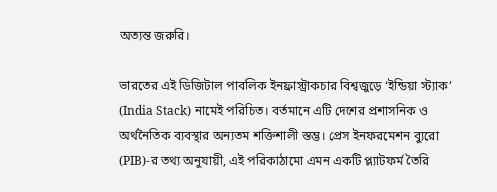অত্যন্ত জরুরি।

ভারতের এই ডিজিটাল পাবলিক ইনফ্রাস্ট্রাকচার বিশ্বজুড়ে ‘ইন্ডিয়া স্ট্যাক’ (India Stack) নামেই পরিচিত। বর্তমানে এটি দেশের প্রশাসনিক ও অর্থনৈতিক ব্যবস্থার অন্যতম শক্তিশালী স্তম্ভ। প্রেস ইনফরমেশন ব্যুরো (PIB)-র তথ্য অনুযায়ী, এই পরিকাঠামো এমন একটি প্ল্যাটফর্ম তৈরি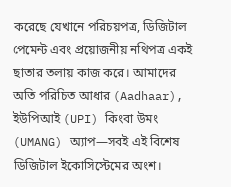করেছে যেখানে পরিচয়পত্র, ডিজিটাল পেমেন্ট এবং প্রয়োজনীয় নথিপত্র একই ছাতার তলায় কাজ করে। আমাদের অতি পরিচিত আধার (Aadhaar), ইউপিআই (UPI) কিংবা উমং (UMANG) অ্যাপ—সবই এই বিশেষ ডিজিটাল ইকোসিস্টেমের অংশ।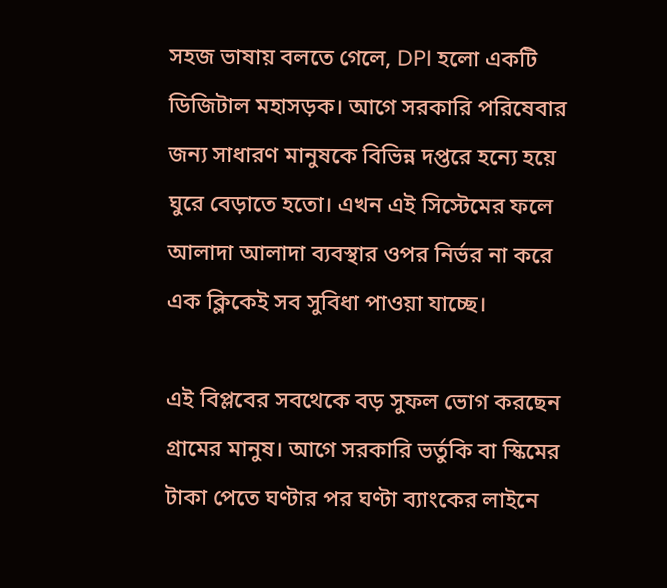সহজ ভাষায় বলতে গেলে, DPI হলো একটি ডিজিটাল মহাসড়ক। আগে সরকারি পরিষেবার জন্য সাধারণ মানুষকে বিভিন্ন দপ্তরে হন্যে হয়ে ঘুরে বেড়াতে হতো। এখন এই সিস্টেমের ফলে আলাদা আলাদা ব্যবস্থার ওপর নির্ভর না করে এক ক্লিকেই সব সুবিধা পাওয়া যাচ্ছে।

এই বিপ্লবের সবথেকে বড় সুফল ভোগ করছেন গ্রামের মানুষ। আগে সরকারি ভর্তুকি বা স্কিমের টাকা পেতে ঘণ্টার পর ঘণ্টা ব্যাংকের লাইনে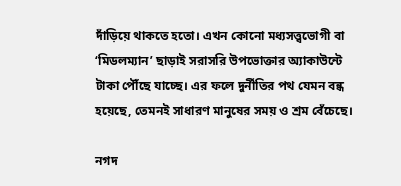দাঁড়িয়ে থাকতে হতো। এখন কোনো মধ্যসত্ত্বভোগী বা ‘মিডলম্যান’ ছাড়াই সরাসরি উপভোক্তার অ্যাকাউন্টে টাকা পৌঁছে যাচ্ছে। এর ফলে দুর্নীতির পথ যেমন বন্ধ হয়েছে, তেমনই সাধারণ মানুষের সময় ও শ্রম বেঁচেছে।

নগদ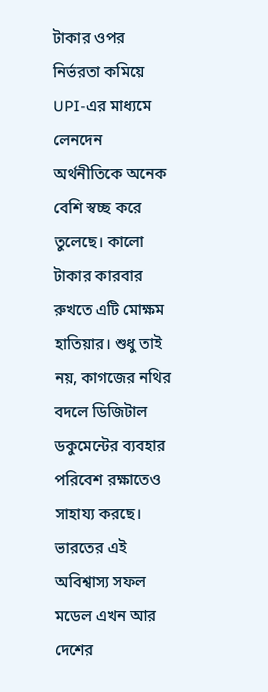টাকার ওপর নির্ভরতা কমিয়ে UPI-এর মাধ্যমে লেনদেন অর্থনীতিকে অনেক বেশি স্বচ্ছ করে তুলেছে। কালো টাকার কারবার রুখতে এটি মোক্ষম হাতিয়ার। শুধু তাই নয়, কাগজের নথির বদলে ডিজিটাল ডকুমেন্টের ব্যবহার পরিবেশ রক্ষাতেও সাহায্য করছে। ভারতের এই অবিশ্বাস্য সফল মডেল এখন আর দেশের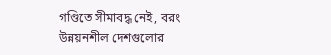গণ্ডিতে সীমাবদ্ধ নেই, বরং উন্নয়নশীল দেশগুলোর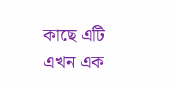কাছে এটি এখন এক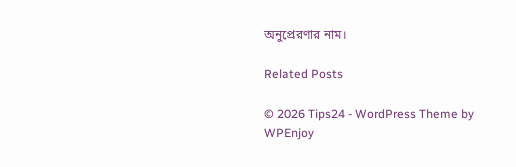অনুপ্রেরণার নাম।

Related Posts

© 2026 Tips24 - WordPress Theme by WPEnjoy